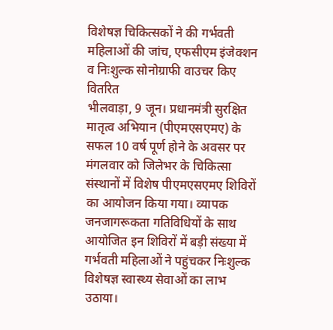विशेषज्ञ चिकित्सकों ने की गर्भवती महिलाओं की जांच, एफसीएम इंजेक्शन व निःशुल्क सोनोग्राफी वाउचर किए वितरित
भीलवाड़ा, 9 जून। प्रधानमंत्री सुरक्षित मातृत्व अभियान (पीएमएसएमए) के सफल 10 वर्ष पूर्ण होने के अवसर पर मंगलवार को जिलेभर के चिकित्सा संस्थानों में विशेष पीएमएसएमए शिविरों का आयोजन किया गया। व्यापक जनजागरूकता गतिविधियों के साथ आयोजित इन शिविरों में बड़ी संख्या में गर्भवती महिलाओं ने पहुंचकर निःशुल्क विशेषज्ञ स्वास्थ्य सेवाओं का लाभ उठाया।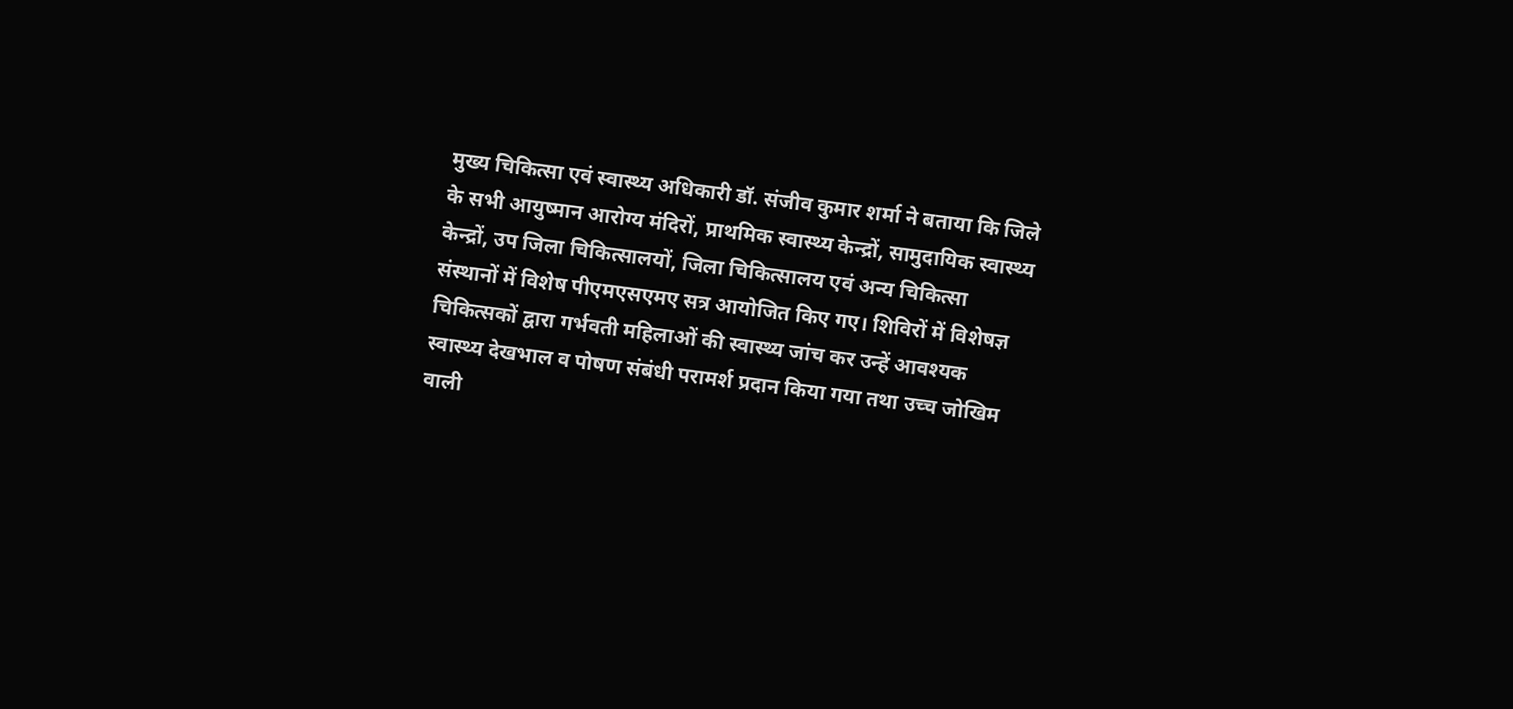मुख्य चिकित्सा एवं स्वास्थ्य अधिकारी डॉ. संजीव कुमार शर्मा ने बताया कि जिले के सभी आयुष्मान आरोग्य मंदिरों, प्राथमिक स्वास्थ्य केन्द्रों, सामुदायिक स्वास्थ्य केन्द्रों, उप जिला चिकित्सालयों, जिला चिकित्सालय एवं अन्य चिकित्सा संस्थानों में विशेष पीएमएसएमए सत्र आयोजित किए गए। शिविरों में विशेषज्ञ चिकित्सकों द्वारा गर्भवती महिलाओं की स्वास्थ्य जांच कर उन्हें आवश्यक स्वास्थ्य देखभाल व पोषण संबंधी परामर्श प्रदान किया गया तथा उच्च जोखिम वाली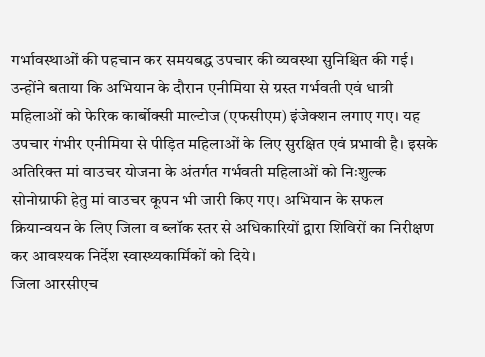गर्भावस्थाओं की पहचान कर समयबद्ध उपचार की व्यवस्था सुनिश्चित की गई।
उन्होंने बताया कि अभियान के दौरान एनीमिया से ग्रस्त गर्भवती एवं धात्री महिलाओं को फेरिक कार्बोक्सी माल्टोज (एफसीएम) इंजेक्शन लगाए गए। यह उपचार गंभीर एनीमिया से पीड़ित महिलाओं के लिए सुरक्षित एवं प्रभावी है। इसके अतिरिक्त मां वाउचर योजना के अंतर्गत गर्भवती महिलाओं को निःशुल्क सोनोग्राफी हेतु मां वाउचर कूपन भी जारी किए गए। अभियान के सफल क्रियान्वयन के लिए जिला व ब्लॉक स्तर से अधिकारियों द्वारा शिविरों का निरीक्षण कर आवश्यक निर्देश स्वास्थ्यकार्मिकों को दिये।
जिला आरसीएच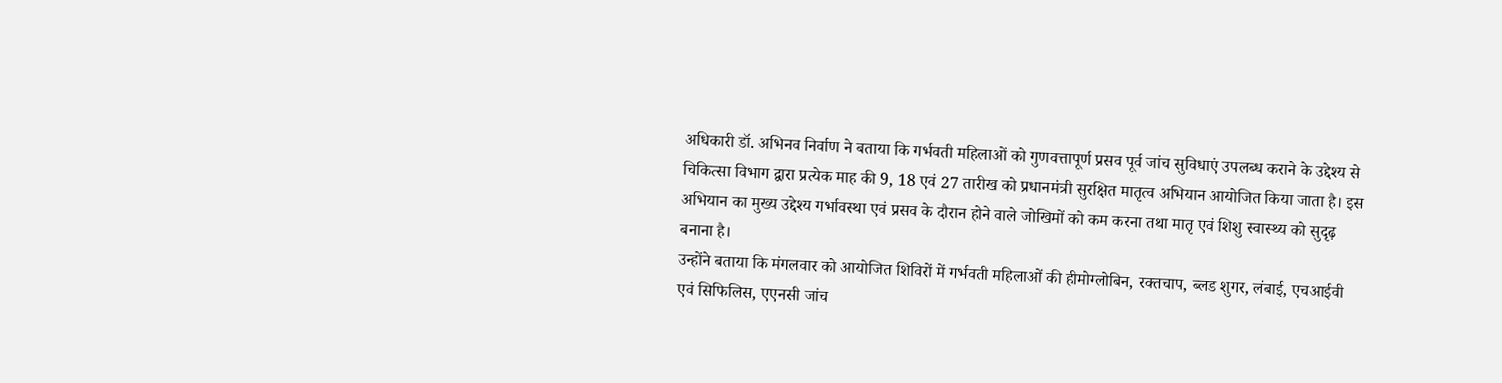अधिकारी डॉ. अभिनव निर्वाण ने बताया कि गर्भवती महिलाओं को गुणवत्तापूर्ण प्रसव पूर्व जांच सुविधाएं उपलब्ध कराने के उद्देश्य से चिकित्सा विभाग द्वारा प्रत्येक माह की 9, 18 एवं 27 तारीख को प्रधानमंत्री सुरक्षित मातृत्व अभियान आयोजित किया जाता है। इस अभियान का मुख्य उद्देश्य गर्भावस्था एवं प्रसव के दौरान होने वाले जोखिमों को कम करना तथा मातृ एवं शिशु स्वास्थ्य को सुदृढ़ बनाना है।
उन्होंने बताया कि मंगलवार को आयोजित शिविरों में गर्भवती महिलाओं की हीमोग्लोबिन, रक्तचाप, ब्लड शुगर, लंबाई, एचआईवी एवं सिफिलिस, एएनसी जांच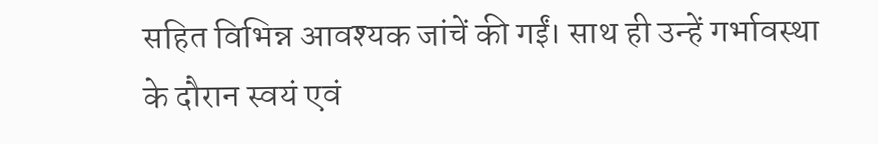सहित विभिन्न आवश्यक जांचें की गईं। साथ ही उन्हें गर्भावस्था के दौरान स्वयं एवं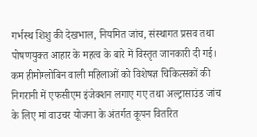गर्भस्थ शिशु की देखभाल, नियमित जांच, संस्थागत प्रसव तथा पोषणयुक्त आहार के महत्व के बारे में विस्तृत जानकारी दी गई। कम हीमोग्लोबिन वाली महिलाओं को विशेषज्ञ चिकित्सकों की निगरानी में एफसीएम इंजेक्शन लगाए गए तथा अल्ट्रासाउंड जांच के लिए मां वाउचर योजना के अंतर्गत कूपन वितरित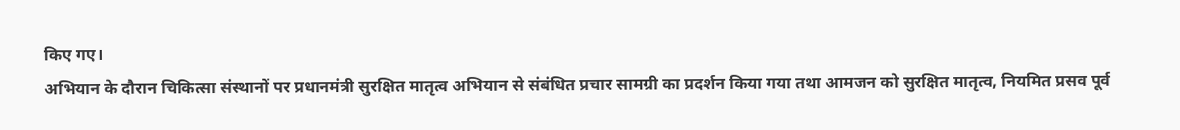किए गए।
अभियान के दौरान चिकित्सा संस्थानों पर प्रधानमंत्री सुरक्षित मातृत्व अभियान से संबंधित प्रचार सामग्री का प्रदर्शन किया गया तथा आमजन को सुरक्षित मातृत्व, नियमित प्रसव पूर्व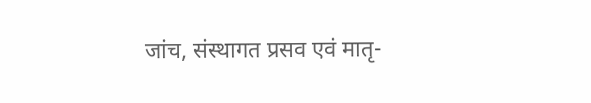जांच, संस्थागत प्रसव एवं मातृ-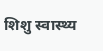शिशु स्वास्थ्य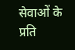सेवाओं के प्रति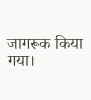जागरूक किया गया।